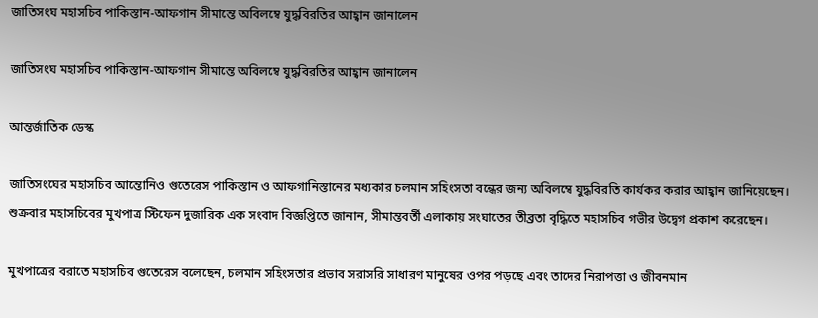জাতিসংঘ মহাসচিব পাকিস্তান-আফগান সীমান্তে অবিলম্বে যুদ্ধবিরতির আহ্বান জানালেন

জাতিসংঘ মহাসচিব পাকিস্তান-আফগান সীমান্তে অবিলম্বে যুদ্ধবিরতির আহ্বান জানালেন

আন্তর্জাতিক ডেস্ক

জাতিসংঘের মহাসচিব আন্তোনিও গুতেরেস পাকিস্তান ও আফগানিস্তানের মধ্যকার চলমান সহিংসতা বন্ধের জন্য অবিলম্বে যুদ্ধবিরতি কার্যকর করার আহ্বান জানিয়েছেন। শুক্রবার মহাসচিবের মুখপাত্র স্টিফেন দুজারিক এক সংবাদ বিজ্ঞপ্তিতে জানান, সীমান্তবর্তী এলাকায় সংঘাতের তীব্রতা বৃদ্ধিতে মহাসচিব গভীর উদ্বেগ প্রকাশ করেছেন।

মুখপাত্রের বরাতে মহাসচিব গুতেরেস বলেছেন, চলমান সহিংসতার প্রভাব সরাসরি সাধারণ মানুষের ওপর পড়ছে এবং তাদের নিরাপত্তা ও জীবনমান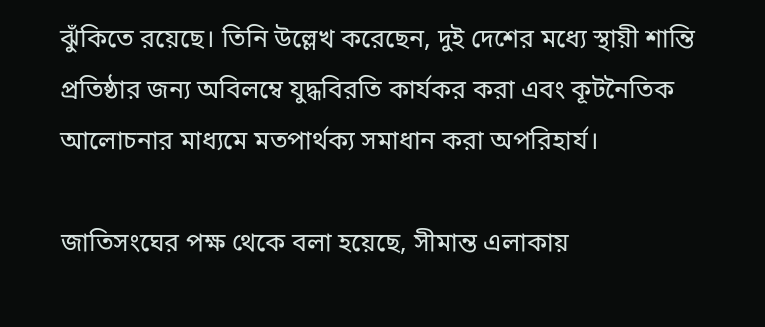ঝুঁকিতে রয়েছে। তিনি উল্লেখ করেছেন, দুই দেশের মধ্যে স্থায়ী শান্তি প্রতিষ্ঠার জন্য অবিলম্বে যুদ্ধবিরতি কার্যকর করা এবং কূটনৈতিক আলোচনার মাধ্যমে মতপার্থক্য সমাধান করা অপরিহার্য।

জাতিসংঘের পক্ষ থেকে বলা হয়েছে, সীমান্ত এলাকায়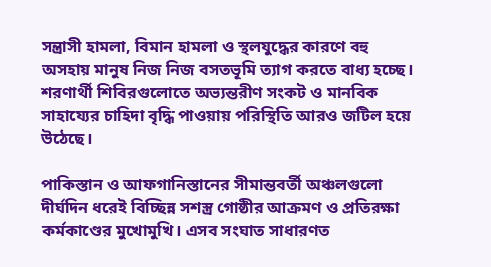সন্ত্রাসী হামলা, বিমান হামলা ও স্থলযুদ্ধের কারণে বহু অসহায় মানুষ নিজ নিজ বসতভূমি ত্যাগ করতে বাধ্য হচ্ছে। শরণার্থী শিবিরগুলোতে অভ্যন্তরীণ সংকট ও মানবিক সাহায্যের চাহিদা বৃদ্ধি পাওয়ায় পরিস্থিতি আরও জটিল হয়ে উঠেছে।

পাকিস্তান ও আফগানিস্তানের সীমান্তবর্তী অঞ্চলগুলো দীর্ঘদিন ধরেই বিচ্ছিন্ন সশস্ত্র গোষ্ঠীর আক্রমণ ও প্রতিরক্ষা কর্মকাণ্ডের মুখোমুখি। এসব সংঘাত সাধারণত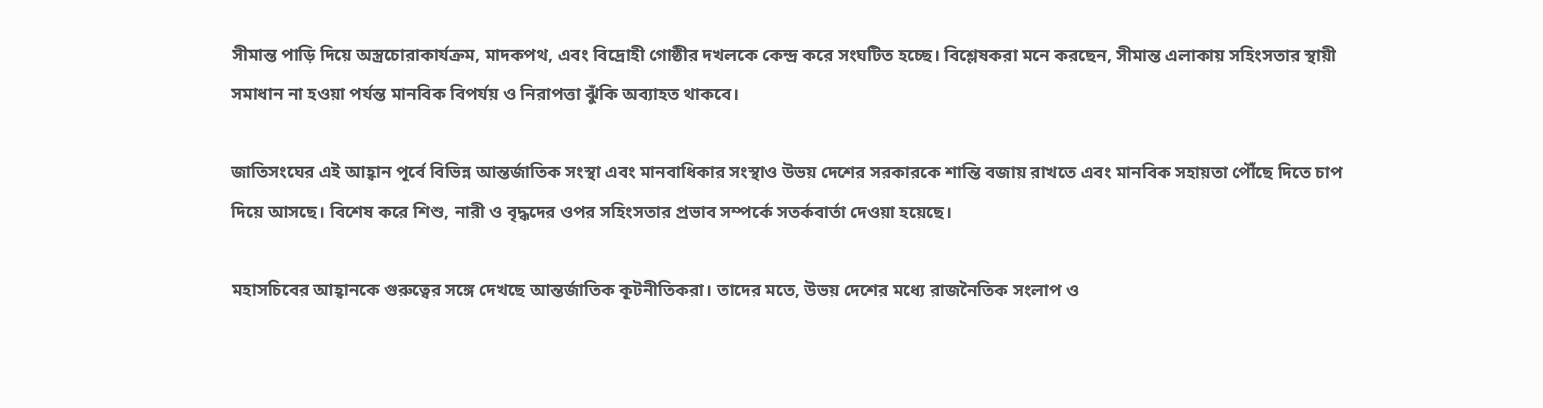সীমান্ত পাড়ি দিয়ে অস্ত্রচোরাকার্যক্রম, মাদকপথ, এবং বিদ্রোহী গোষ্ঠীর দখলকে কেন্দ্র করে সংঘটিত হচ্ছে। বিশ্লেষকরা মনে করছেন, সীমান্ত এলাকায় সহিংসতার স্থায়ী সমাধান না হওয়া পর্যন্ত মানবিক বিপর্যয় ও নিরাপত্তা ঝুঁকি অব্যাহত থাকবে।

জাতিসংঘের এই আহ্বান পূর্বে বিভিন্ন আন্তর্জাতিক সংস্থা এবং মানবাধিকার সংস্থাও উভয় দেশের সরকারকে শান্তি বজায় রাখতে এবং মানবিক সহায়তা পৌঁছে দিতে চাপ দিয়ে আসছে। বিশেষ করে শিশু, নারী ও বৃদ্ধদের ওপর সহিংসতার প্রভাব সম্পর্কে সতর্কবার্তা দেওয়া হয়েছে।

মহাসচিবের আহ্বানকে গুরুত্বের সঙ্গে দেখছে আন্তর্জাতিক কূটনীতিকরা। তাদের মতে, উভয় দেশের মধ্যে রাজনৈতিক সংলাপ ও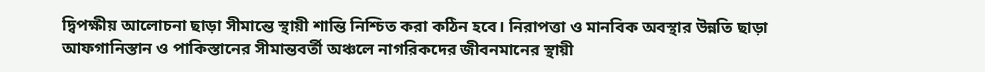দ্বিপক্ষীয় আলোচনা ছাড়া সীমান্তে স্থায়ী শান্তি নিশ্চিত করা কঠিন হবে। নিরাপত্তা ও মানবিক অবস্থার উন্নতি ছাড়া আফগানিস্তান ও পাকিস্তানের সীমান্তবর্তী অঞ্চলে নাগরিকদের জীবনমানের স্থায়ী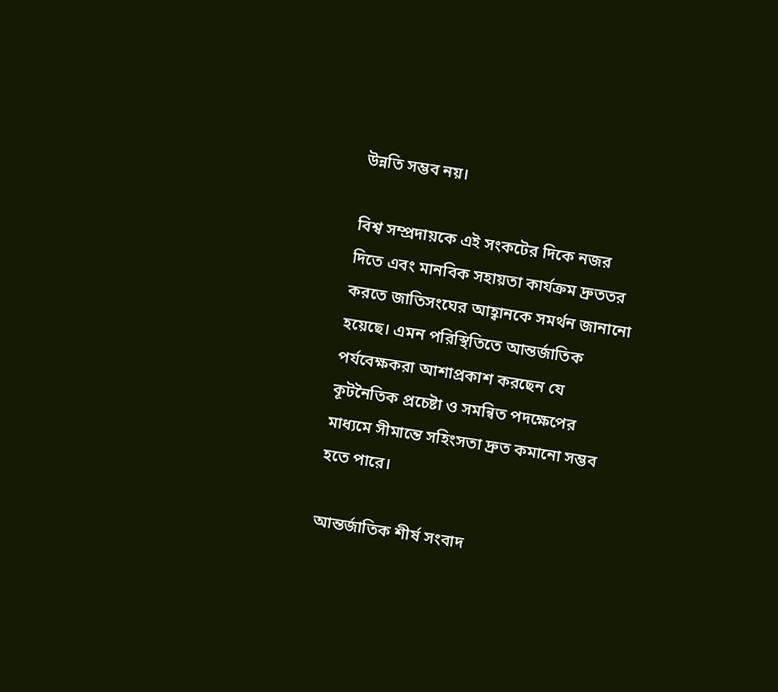উন্নতি সম্ভব নয়।

বিশ্ব সম্প্রদায়কে এই সংকটের দিকে নজর দিতে এবং মানবিক সহায়তা কার্যক্রম দ্রুততর করতে জাতিসংঘের আহ্বানকে সমর্থন জানানো হয়েছে। এমন পরিস্থিতিতে আন্তর্জাতিক পর্যবেক্ষকরা আশাপ্রকাশ করছেন যে কূটনৈতিক প্রচেষ্টা ও সমন্বিত পদক্ষেপের মাধ্যমে সীমান্তে সহিংসতা দ্রুত কমানো সম্ভব হতে পারে।

আন্তর্জাতিক শীর্ষ সংবাদ